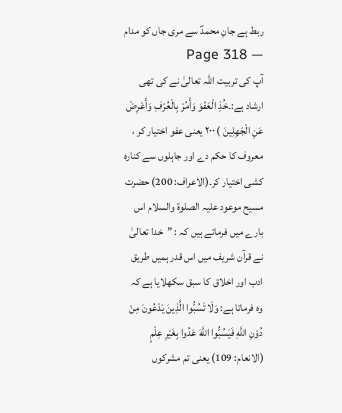ربط ہے جانِ محمدؐ سے مری جاں کو مدام — Page 318
آپ کی تربیت اللہ تعالیٰ نے کی تھی ارشاد ہے:۔خُذِ الْعَفْوَ وَأْمُرْ بِالْعُرْفِ وَأَعْرِضْ عَنِ الْجَهِلِينَ ) ۲۰۰ یعنی عفو اختیار کر ، معروف کا حکم دے اور جاہلوں سے کنارہ کشی اختیار کر۔(الاعراف: 200) حضرت مسیح موعود علیہ الصلوۃ والسلام اس بارے میں فرماتے ہیں کہ : ”خدا تعالیٰ نے قرآن شریف میں اس قدر ہمیں طریق ادب اور اخلاق کا سبق سکھلایا ہے کہ وہ فرماتا ہے: وَلَا تَسُبُّوا الَّذِينَ يَدْعُونَ مِنْ دُوْنِ اللَّهِ فَيَسُبُّوا اللَّهَ عَدُوا بِغَيْرِ عِلْمٍ (الانعام: 109) یعنی تم مشرکوں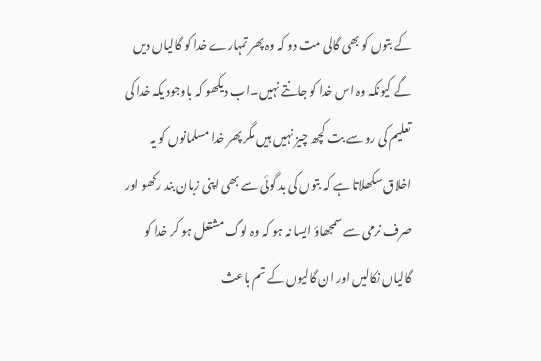کے بتوں کو بھی گالی مت دو کہ وہ پھر تمہارے خدا کو گالیاں دیں گے کیونکہ وہ اس خدا کو جانتے نہیں۔اب دیکھو کہ باوجود یکہ خدا کی تعلیم کی رو سے بت کچھ چیز نہیں ہیں مگر پھر خدا مسلمانوں کو یہ اخلاق سکھلاتا ہے کہ بتوں کی بد گوئی سے بھی اپنی زبان بند رکھو اور صرف نرمی سے سمجھاؤ ایسا نہ ہو کہ وہ لوگ مشتعل ہو کر خدا کو گالیاں نکالیں اور ان گالیوں کے تم باعث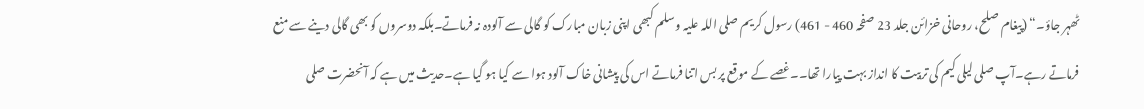ٹھہر جاؤ۔“ (پیغام صلح، روحانی خزائن جلد 23 صفحہ 460 - 461) رسول کریم صلی اللہ علیہ وسلم کبھی اپنی زبان مبارک کو گالی سے آلودہ نہ فرماتے۔بلکہ دوسروں کو بھی گالی دینے سے منع فرماتے رہے۔آپ صلی لیلی کیم کی تربیت کا انداز بہت پیارا تھا۔۔غصے کے موقع پر بس اتنا فرماتے اس کی پیشانی خاک آلود ہوا سے کیا ہو گیا ہے۔حدیث میں ہے کہ آنحضرت صلی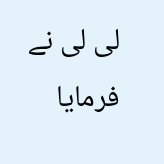لی لی نے فرمایا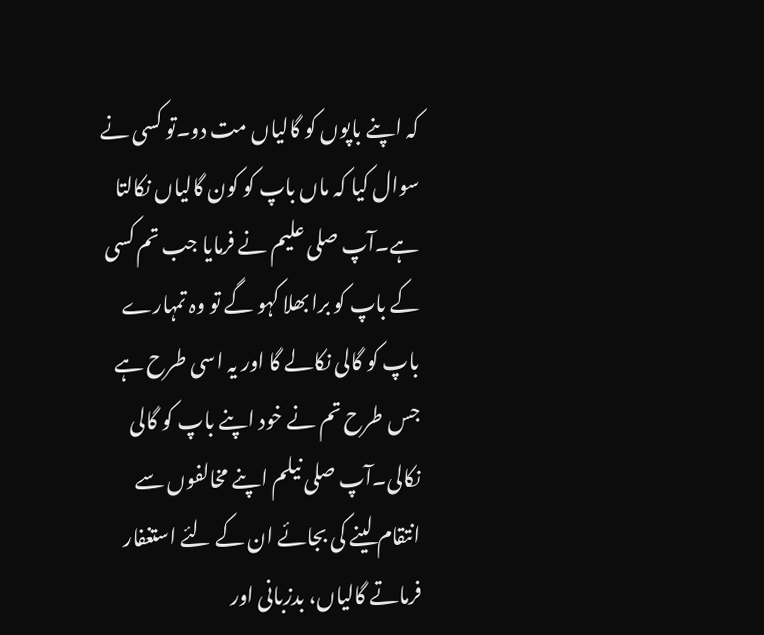کہ اپنے باپوں کو گالیاں مت دو۔تو کسی نے سوال کیا کہ ماں باپ کو کون گالیاں نکالتا ہے۔آپ صلی علیم نے فرمایا جب تم کسی کے باپ کو برا بھلا کہو گے تو وہ تمہارے باپ کو گالی نکالے گا اور یہ اسی طرح ہے جس طرح تم نے خود اپنے باپ کو گالی نکالی۔آپ صلی نیلم اپنے مخالفوں سے انتقام لینے کی بجائے ان کے لئے استغفار فرماتے گالیاں، بدزبانی اور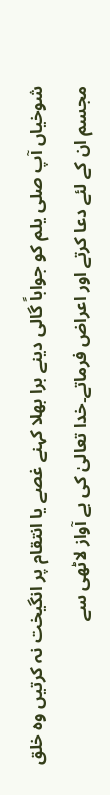شوخیاں آپ صلی یلم کو جواباً گالی دینے برا بھلا کہنے غصے یا انتقام پر انگیخت نہ کرتیں وہ خلق مجسم ان کے لئے دعا کرتے اور اعراض فرماتے۔خدا تعالیٰ کی بے آواز لاٹھی سے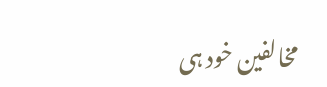مخالفین خود ہی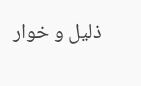ذلیل و خوار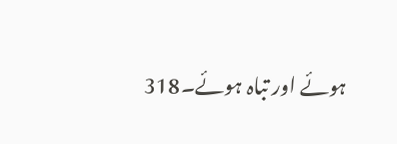ہوئے اور تباہ ہوئے۔318